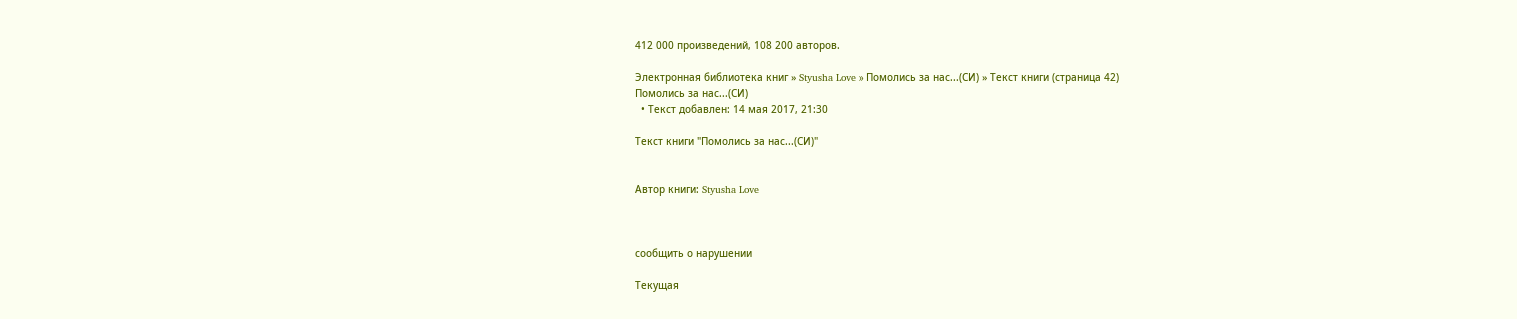412 000 произведений, 108 200 авторов.

Электронная библиотека книг » Styusha Love » Помолись за нас...(СИ) » Текст книги (страница 42)
Помолись за нас...(СИ)
  • Текст добавлен: 14 мая 2017, 21:30

Текст книги "Помолись за нас...(СИ)"


Автор книги: Styusha Love



сообщить о нарушении

Текущая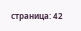страница: 42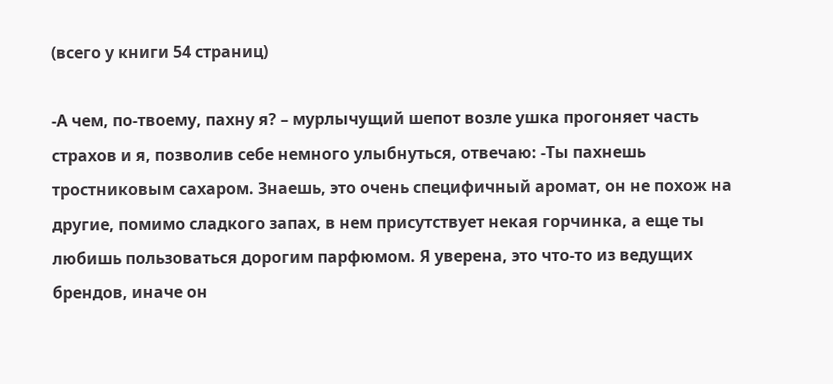(всего у книги 54 страниц)

-А чем, по-твоему, пахну я? – мурлычущий шепот возле ушка прогоняет часть страхов и я, позволив себе немного улыбнуться, отвечаю: -Ты пахнешь тростниковым сахаром. Знаешь, это очень специфичный аромат, он не похож на другие, помимо сладкого запах, в нем присутствует некая горчинка, а еще ты любишь пользоваться дорогим парфюмом. Я уверена, это что-то из ведущих брендов, иначе он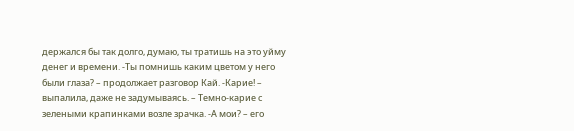держался бы так долго, думаю, ты тратишь на это уйму денег и времени. -Ты помнишь каким цветом у него были глаза? – продолжает разговор Кай. -Карие! – выпалила, даже не задумываясь. – Темно-карие с зелеными крапинками возле зрачка. -А мои? – его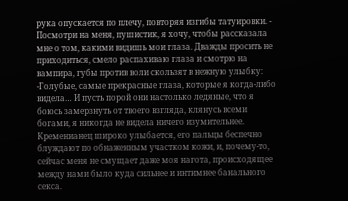рука опускается по плечу, повторяя изгибы татуировки. - Посмотри на меня, пушистик, я хочу, чтобы рассказала мне о том, какими видишь мои глаза. Дважды просить не приходиться, смело распахиваю глаза и смотрю на вампира, губы против воли скользят в нежную улыбку: -Голубые, самые прекрасные глаза, которые я когда-либо видела… И пусть порой они настолько ледяные, что я боюсь замерзнуть от твоего взгляда, клянусь всеми богами, я никогда не видела ничего изумительнее. Кременианец широко улыбается, его пальцы беспечно блуждают по обнаженным участком кожи, и, почему-то, сейчас меня не смущает даже моя нагота, происходящее между нами было куда сильнее и интимнее банального секса.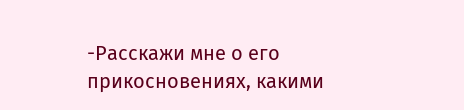-Расскажи мне о его прикосновениях, какими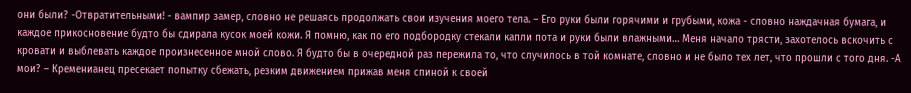они были? -Отвратительными! - вампир замер, словно не решаясь продолжать свои изучения моего тела. – Его руки были горячими и грубыми, кожа - словно наждачная бумага, и каждое прикосновение будто бы сдирала кусок моей кожи. Я помню, как по его подбородку стекали капли пота и руки были влажными… Меня начало трясти, захотелось вскочить с кровати и выблевать каждое произнесенное мной слово. Я будто бы в очередной раз пережила то, что случилось в той комнате, словно и не было тех лет, что прошли с того дня. -А мои? – Кременианец пресекает попытку сбежать, резким движением прижав меня спиной к своей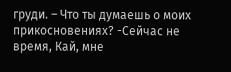груди. – Что ты думаешь о моих прикосновениях? -Сейчас не время, Кай, мне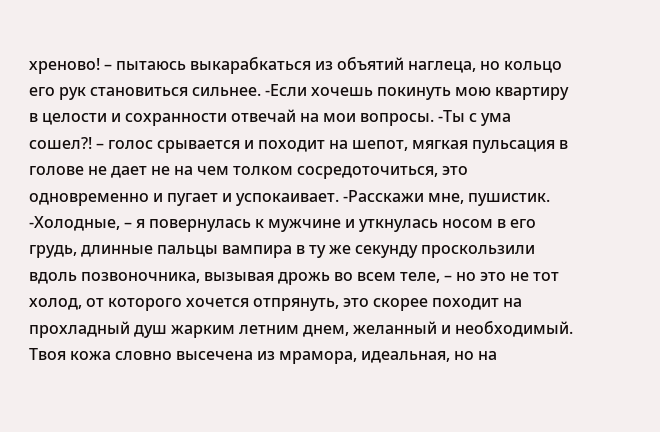хреново! – пытаюсь выкарабкаться из объятий наглеца, но кольцо его рук становиться сильнее. -Если хочешь покинуть мою квартиру в целости и сохранности отвечай на мои вопросы. -Ты с ума сошел?! – голос срывается и походит на шепот, мягкая пульсация в голове не дает не на чем толком сосредоточиться, это одновременно и пугает и успокаивает. -Расскажи мне, пушистик. -Холодные, – я повернулась к мужчине и уткнулась носом в его грудь, длинные пальцы вампира в ту же секунду проскользили вдоль позвоночника, вызывая дрожь во всем теле, – но это не тот холод, от которого хочется отпрянуть, это скорее походит на прохладный душ жарким летним днем, желанный и необходимый. Твоя кожа словно высечена из мрамора, идеальная, но на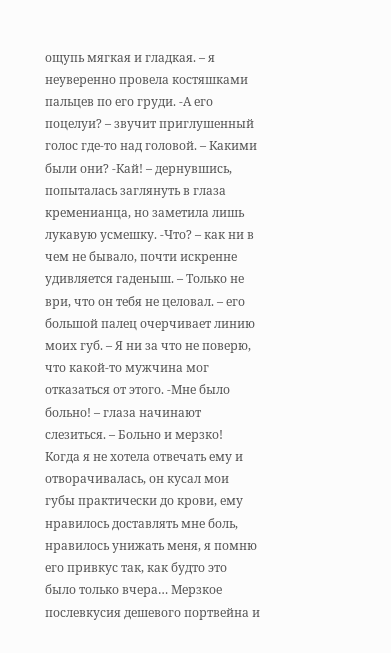ощупь мягкая и гладкая. – я неуверенно провела костяшками пальцев по его груди. -А его поцелуи? – звучит приглушенный голос где-то над головой. – Какими были они? -Кай! – дернувшись, попыталась заглянуть в глаза кременианца, но заметила лишь лукавую усмешку. -Что? – как ни в чем не бывало, почти искренне удивляется гаденыш. – Только не ври, что он тебя не целовал. – его большой палец очерчивает линию моих губ. – Я ни за что не поверю, что какой-то мужчина мог отказаться от этого. -Мне было больно! – глаза начинают слезиться. – Больно и мерзко! Когда я не хотела отвечать ему и отворачивалась, он кусал мои губы практически до крови, ему нравилось доставлять мне боль, нравилось унижать меня, я помню его привкус так, как будто это было только вчера… Мерзкое послевкусия дешевого портвейна и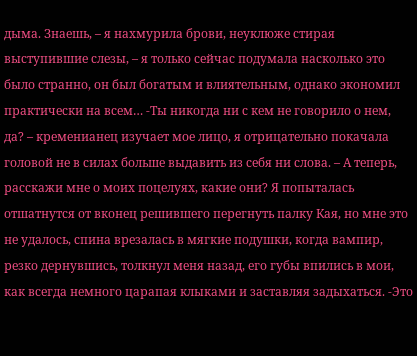дыма. Знаешь, – я нахмурила брови, неуклюже стирая выступившие слезы, – я только сейчас подумала насколько это было странно, он был богатым и влиятельным, однако экономил практически на всем… -Ты никогда ни с кем не говорило о нем, да? – кременианец изучает мое лицо, я отрицательно покачала головой не в силах больше выдавить из себя ни слова. – А теперь, расскажи мне о моих поцелуях, какие они? Я попыталась отшатнутся от вконец решившего перегнуть палку Кая, но мне это не удалось, спина врезалась в мягкие подушки, когда вампир, резко дернувшись, толкнул меня назад, его губы впились в мои, как всегда немного царапая клыками и заставляя задыхаться. -Это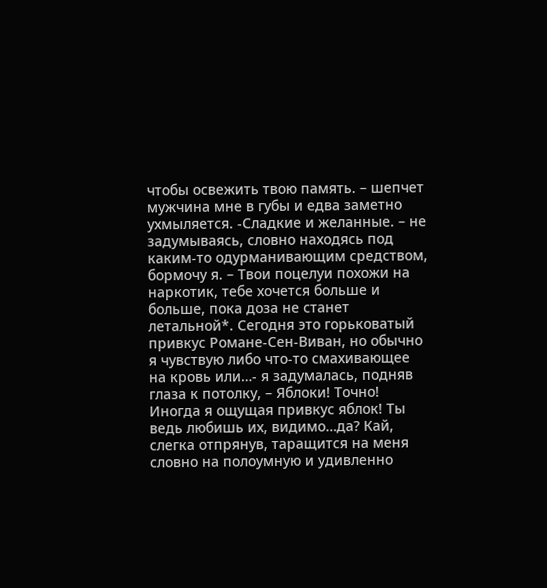чтобы освежить твою память. – шепчет мужчина мне в губы и едва заметно ухмыляется. -Сладкие и желанные. – не задумываясь, словно находясь под каким-то одурманивающим средством, бормочу я. – Твои поцелуи похожи на наркотик, тебе хочется больше и больше, пока доза не станет летальной*. Сегодня это горьковатый привкус Романе-Сен-Виван, но обычно я чувствую либо что-то смахивающее на кровь или…- я задумалась, подняв глаза к потолку, – Яблоки! Точно! Иногда я ощущая привкус яблок! Ты ведь любишь их, видимо…да? Кай, слегка отпрянув, таращится на меня словно на полоумную и удивленно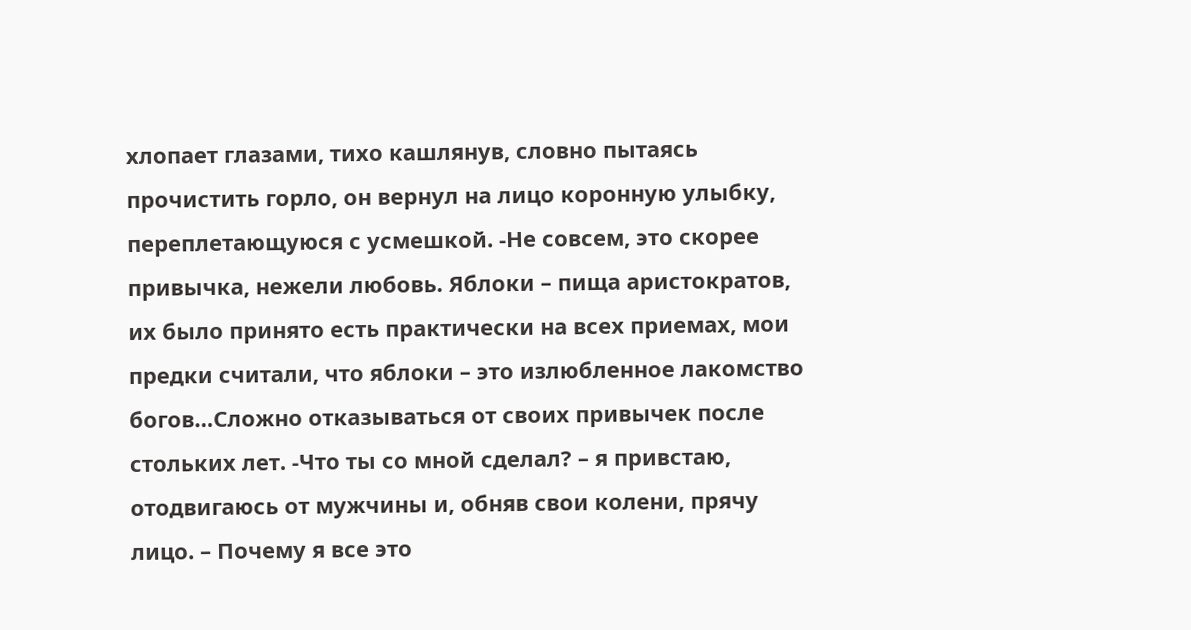хлопает глазами, тихо кашлянув, словно пытаясь прочистить горло, он вернул на лицо коронную улыбку, переплетающуюся с усмешкой. -Не совсем, это скорее привычка, нежели любовь. Яблоки – пища аристократов, их было принято есть практически на всех приемах, мои предки считали, что яблоки – это излюбленное лакомство богов…Сложно отказываться от своих привычек после стольких лет. -Что ты со мной сделал? – я привстаю, отодвигаюсь от мужчины и, обняв свои колени, прячу лицо. – Почему я все это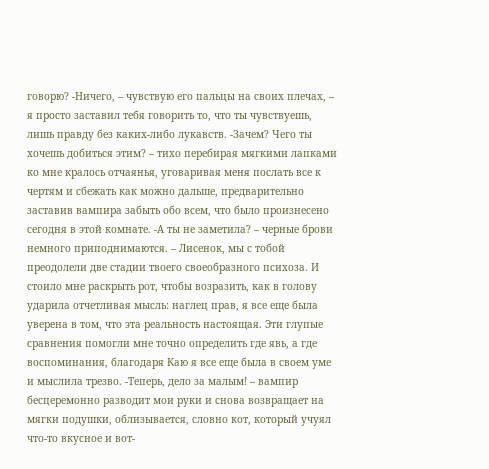говорю? -Ничего, – чувствую его пальцы на своих плечах, – я просто заставил тебя говорить то, что ты чувствуешь, лишь правду без каких-либо лукавств. -Зачем? Чего ты хочешь добиться этим? – тихо перебирая мягкими лапками ко мне кралось отчаянья, уговаривая меня послать все к чертям и сбежать как можно дальше, предварительно заставив вампира забыть обо всем, что было произнесено сегодня в этой комнате. -А ты не заметила? – черные брови немного приподнимаются. – Лисенок, мы с тобой преодолели две стадии твоего своеобразного психоза. И стоило мне раскрыть рот, чтобы возразить, как в голову ударила отчетливая мысль: наглец прав, я все еще была уверена в том, что эта реальность настоящая. Эти глупые сравнения помогли мне точно определить где явь, а где воспоминания, благодаря Каю я все еще была в своем уме и мыслила трезво. -Теперь, дело за малым! – вампир бесцеремонно разводит мои руки и снова возвращает на мягки подушки, облизывается, словно кот, который учуял что-то вкусное и вот-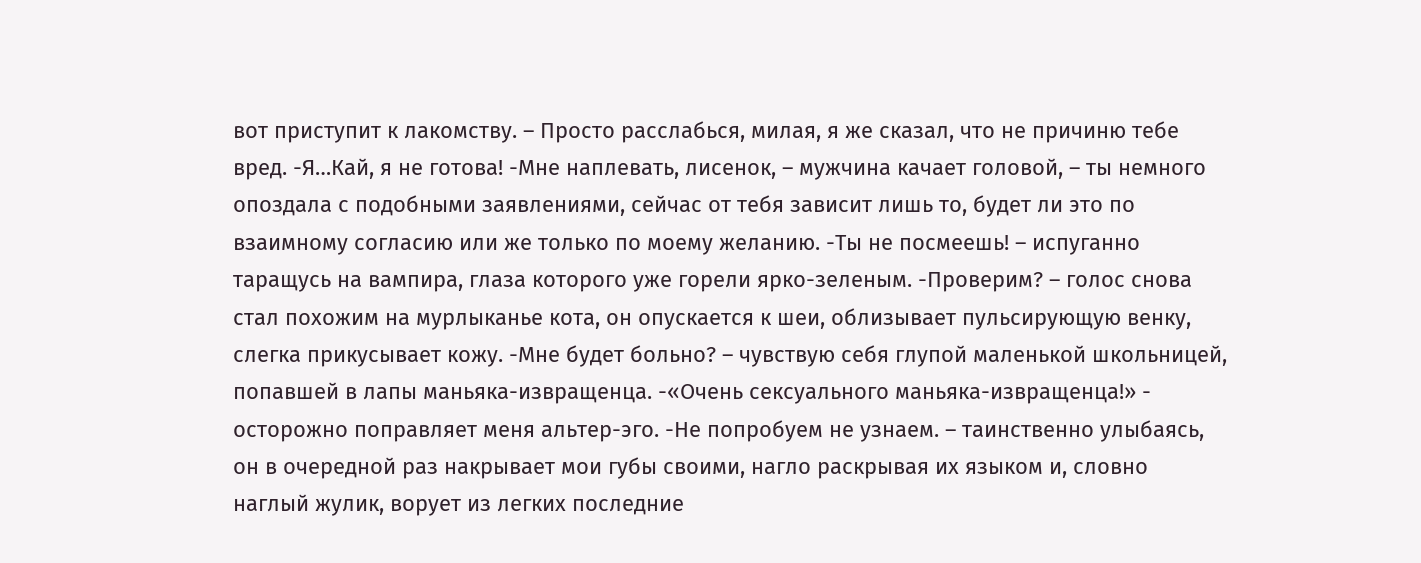вот приступит к лакомству. – Просто расслабься, милая, я же сказал, что не причиню тебе вред. -Я…Кай, я не готова! -Мне наплевать, лисенок, – мужчина качает головой, – ты немного опоздала с подобными заявлениями, сейчас от тебя зависит лишь то, будет ли это по взаимному согласию или же только по моему желанию. -Ты не посмеешь! – испуганно таращусь на вампира, глаза которого уже горели ярко-зеленым. -Проверим? – голос снова стал похожим на мурлыканье кота, он опускается к шеи, облизывает пульсирующую венку, слегка прикусывает кожу. -Мне будет больно? – чувствую себя глупой маленькой школьницей, попавшей в лапы маньяка-извращенца. -«Очень сексуального маньяка-извращенца!» - осторожно поправляет меня альтер-эго. -Не попробуем не узнаем. – таинственно улыбаясь, он в очередной раз накрывает мои губы своими, нагло раскрывая их языком и, словно наглый жулик, ворует из легких последние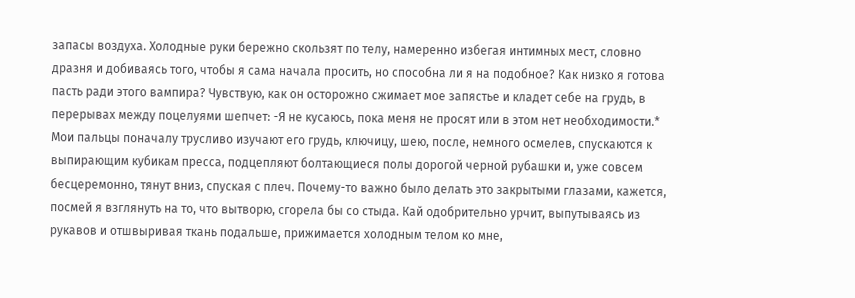запасы воздуха. Холодные руки бережно скользят по телу, намеренно избегая интимных мест, словно дразня и добиваясь того, чтобы я сама начала просить, но способна ли я на подобное? Как низко я готова пасть ради этого вампира? Чувствую, как он осторожно сжимает мое запястье и кладет себе на грудь, в перерывах между поцелуями шепчет: -Я не кусаюсь, пока меня не просят или в этом нет необходимости.* Мои пальцы поначалу трусливо изучают его грудь, ключицу, шею, после, немного осмелев, спускаются к выпирающим кубикам пресса, подцепляют болтающиеся полы дорогой черной рубашки и, уже совсем бесцеремонно, тянут вниз, спуская с плеч. Почему-то важно было делать это закрытыми глазами, кажется, посмей я взглянуть на то, что вытворю, сгорела бы со стыда. Кай одобрительно урчит, выпутываясь из рукавов и отшвыривая ткань подальше, прижимается холодным телом ко мне,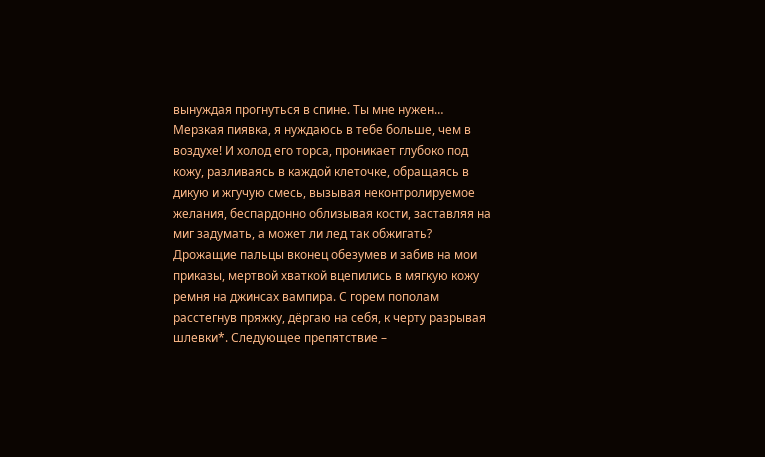вынуждая прогнуться в спине. Ты мне нужен… Мерзкая пиявка, я нуждаюсь в тебе больше, чем в воздухе! И холод его торса, проникает глубоко под кожу, разливаясь в каждой клеточке, обращаясь в дикую и жгучую смесь, вызывая неконтролируемое желания, беспардонно облизывая кости, заставляя на миг задумать, а может ли лед так обжигать? Дрожащие пальцы вконец обезумев и забив на мои приказы, мертвой хваткой вцепились в мягкую кожу ремня на джинсах вампира. С горем пополам расстегнув пряжку, дёргаю на себя, к черту разрывая шлевки*. Следующее препятствие –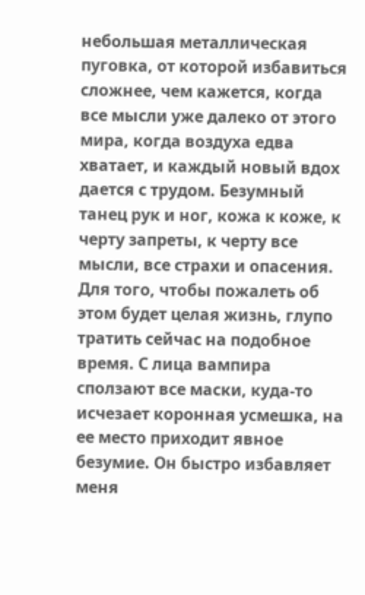небольшая металлическая пуговка, от которой избавиться сложнее, чем кажется, когда все мысли уже далеко от этого мира, когда воздуха едва хватает, и каждый новый вдох дается с трудом. Безумный танец рук и ног, кожа к коже, к черту запреты, к черту все мысли, все страхи и опасения. Для того, чтобы пожалеть об этом будет целая жизнь, глупо тратить сейчас на подобное время. С лица вампира сползают все маски, куда-то исчезает коронная усмешка, на ее место приходит явное безумие. Он быстро избавляет меня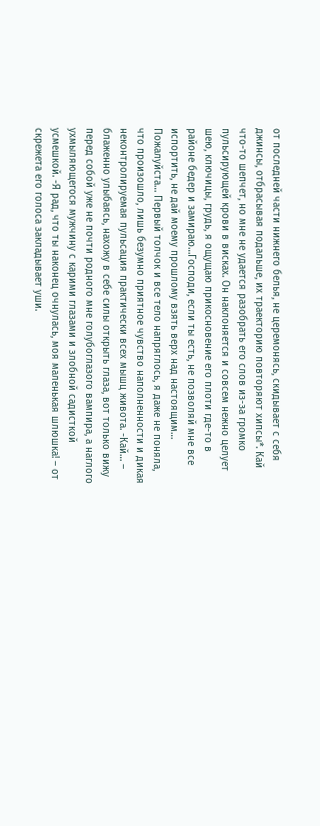от последней части нижнего белья, не церемонясь, скидывает с себя джинсы, отбрасывая подальше, их траекторию повторяют хипсы*. Кай что-то шепчет, но мне не удается разобрать его слов из-за громко пульсирующей крови в висках. Он наклоняется и совсем нежно целует шею, ключицы, грудь, я ощущаю прикосновение его плоти где-то в районе бедер и замираю…Господи, если ты есть, не позволяй мне все испортить, не дай моему прошлому взять верх над настоящим… Пожалуйста… Первый толчок и все тело напряглось, я даже не поняла, что произошло, лишь безумно приятное чувство наполненности и дикая неконтролируемая пульсация практически всех мышц живота. -Кай… – блаженно улыбаясь, нахожу в себе силы открыть глаза, вот только вижу перед собой уже не почти родного мне голубоглазого вампира, а наглого ухмыляющегося мужчину с карими глазами и злобной садисткой усмешкой. -Я рад, что ты наконец очнулась, моя маленькая шлюшка! – от скрежета его голоса закладывает уши.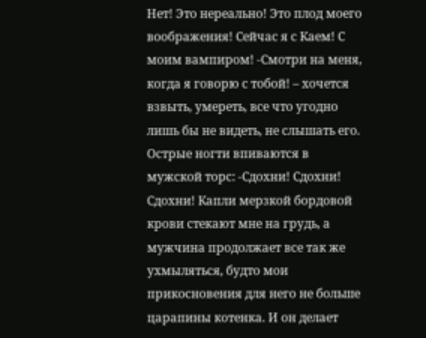Нет! Это нереально! Это плод моего воображения! Сейчас я с Каем! С моим вампиром! -Смотри на меня, когда я говорю с тобой! – хочется взвыть, умереть, все что угодно лишь бы не видеть, не слышать его. Острые ногти впиваются в мужской торс: -Сдохни! Сдохни! Сдохни! Капли мерзкой бордовой крови стекают мне на грудь, а мужчина продолжает все так же ухмыляться, будто мои прикосновения для него не больше царапины котенка. И он делает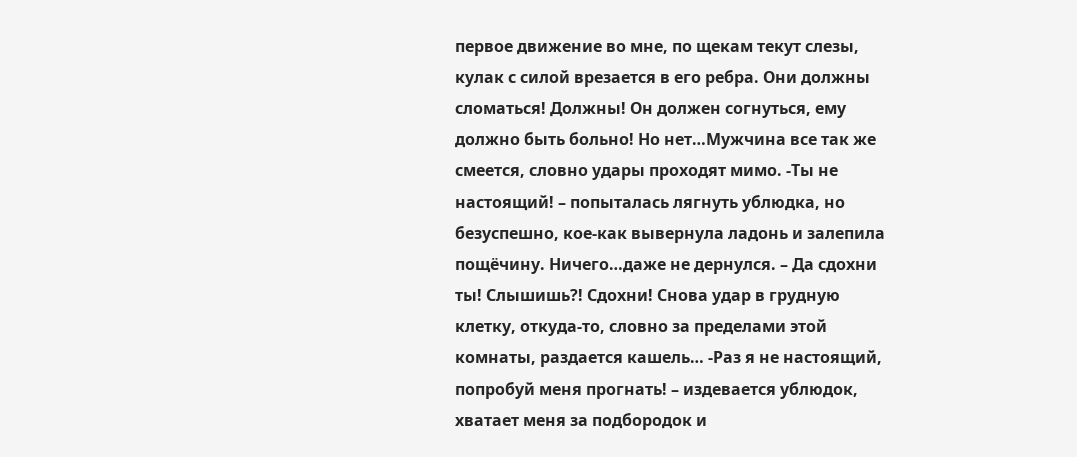первое движение во мне, по щекам текут слезы, кулак с силой врезается в его ребра. Они должны сломаться! Должны! Он должен согнуться, ему должно быть больно! Но нет…Мужчина все так же смеется, словно удары проходят мимо. -Ты не настоящий! – попыталась лягнуть ублюдка, но безуспешно, кое-как вывернула ладонь и залепила пощёчину. Ничего…даже не дернулся. – Да сдохни ты! Слышишь?! Сдохни! Снова удар в грудную клетку, откуда-то, словно за пределами этой комнаты, раздается кашель… -Раз я не настоящий, попробуй меня прогнать! – издевается ублюдок, хватает меня за подбородок и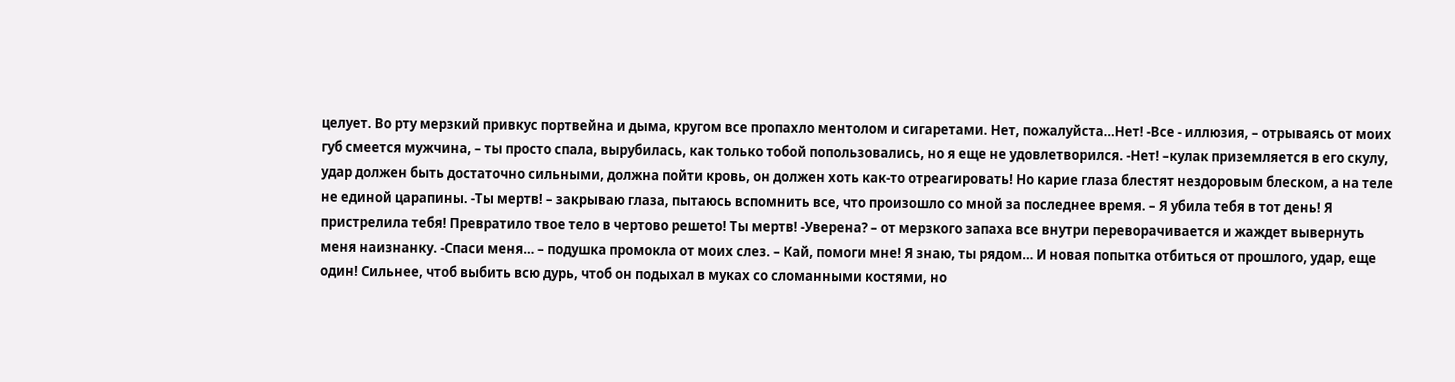целует. Во рту мерзкий привкус портвейна и дыма, кругом все пропахло ментолом и сигаретами. Нет, пожалуйста…Нет! -Все - иллюзия, – отрываясь от моих губ смеется мужчина, – ты просто спала, вырубилась, как только тобой попользовались, но я еще не удовлетворился. -Нет! –кулак приземляется в его скулу, удар должен быть достаточно сильными, должна пойти кровь, он должен хоть как-то отреагировать! Но карие глаза блестят нездоровым блеском, а на теле не единой царапины. -Ты мертв! – закрываю глаза, пытаюсь вспомнить все, что произошло со мной за последнее время. – Я убила тебя в тот день! Я пристрелила тебя! Превратило твое тело в чертово решето! Ты мертв! -Уверена? – от мерзкого запаха все внутри переворачивается и жаждет вывернуть меня наизнанку. -Спаси меня… – подушка промокла от моих слез. – Кай, помоги мне! Я знаю, ты рядом… И новая попытка отбиться от прошлого, удар, еще один! Сильнее, чтоб выбить всю дурь, чтоб он подыхал в муках со сломанными костями, но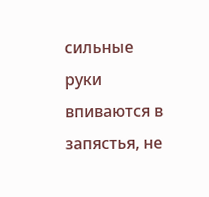сильные руки впиваются в запястья, не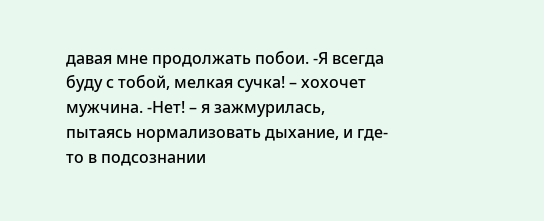давая мне продолжать побои. -Я всегда буду с тобой, мелкая сучка! – хохочет мужчина. -Нет! – я зажмурилась, пытаясь нормализовать дыхание, и где-то в подсознании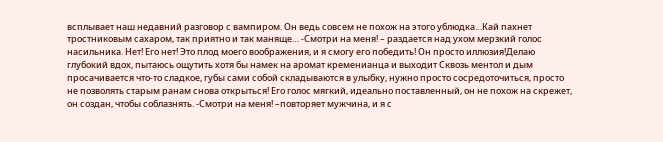всплывает наш недавний разговор с вампиром. Он ведь совсем не похож на этого ублюдка…Кай пахнет тростниковым сахаром, так приятно и так маняще… -Смотри на меня! – раздается над ухом мерзкий голос насильника. Нет! Его нет! Это плод моего воображения, и я смогу его победить! Он просто иллюзия!Делаю глубокий вдох, пытаюсь ощутить хотя бы намек на аромат кременианца и выходит Сквозь ментол и дым просачивается что-то сладкое, губы сами собой складываются в улыбку, нужно просто сосредоточиться, просто не позволять старым ранам снова открыться! Его голос мягкий, идеально поставленный, он не похож на скрежет, он создан, чтобы соблазнять. -Смотри на меня! –повторяет мужчина, и я с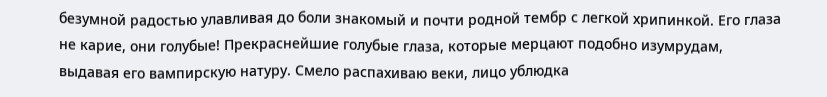безумной радостью улавливая до боли знакомый и почти родной тембр с легкой хрипинкой. Его глаза не карие, они голубые! Прекраснейшие голубые глаза, которые мерцают подобно изумрудам, выдавая его вампирскую натуру. Смело распахиваю веки, лицо ублюдка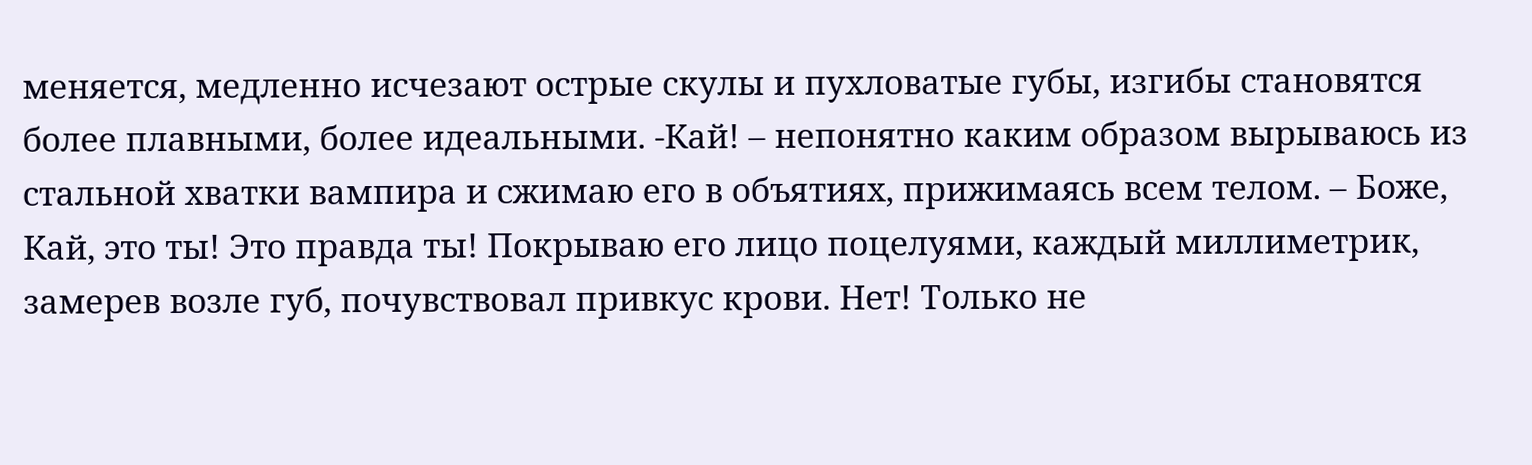меняется, медленно исчезают острые скулы и пухловатые губы, изгибы становятся более плавными, более идеальными. -Кай! – непонятно каким образом вырываюсь из стальной хватки вампира и сжимаю его в объятиях, прижимаясь всем телом. – Боже, Кай, это ты! Это правда ты! Покрываю его лицо поцелуями, каждый миллиметрик, замерев возле губ, почувствовал привкус крови. Нет! Только не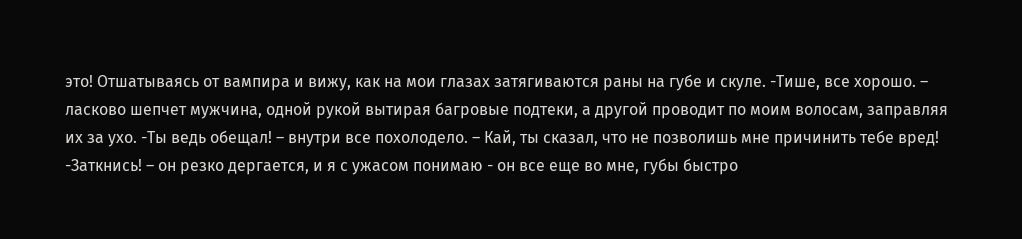это! Отшатываясь от вампира и вижу, как на мои глазах затягиваются раны на губе и скуле. -Тише, все хорошо. – ласково шепчет мужчина, одной рукой вытирая багровые подтеки, а другой проводит по моим волосам, заправляя их за ухо. -Ты ведь обещал! – внутри все похолодело. – Кай, ты сказал, что не позволишь мне причинить тебе вред! -Заткнись! – он резко дергается, и я с ужасом понимаю - он все еще во мне, губы быстро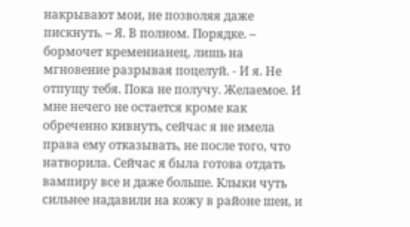накрывают мои, не позволяя даже пискнуть. – Я. В полном. Порядке. – бормочет кременианец, лишь на мгновение разрывая поцелуй. - И я. Не отпущу тебя. Пока не получу. Желаемое. И мне нечего не остается кроме как обреченно кивнуть, сейчас я не имела права ему отказывать, не после того, что натворила. Сейчас я была готова отдать вампиру все и даже больше. Клыки чуть сильнее надавили на кожу в районе шеи, и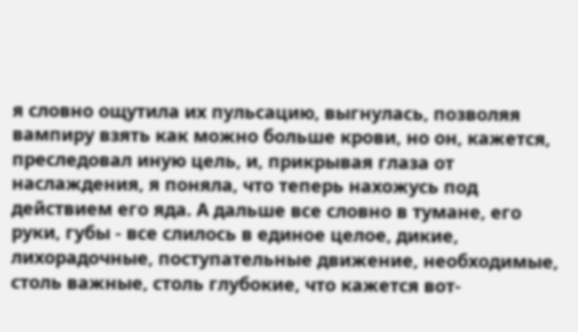я словно ощутила их пульсацию, выгнулась, позволяя вампиру взять как можно больше крови, но он, кажется, преследовал иную цель, и, прикрывая глаза от наслаждения, я поняла, что теперь нахожусь под действием его яда. А дальше все словно в тумане, его руки, губы - все слилось в единое целое, дикие, лихорадочные, поступательные движение, необходимые, столь важные, столь глубокие, что кажется вот-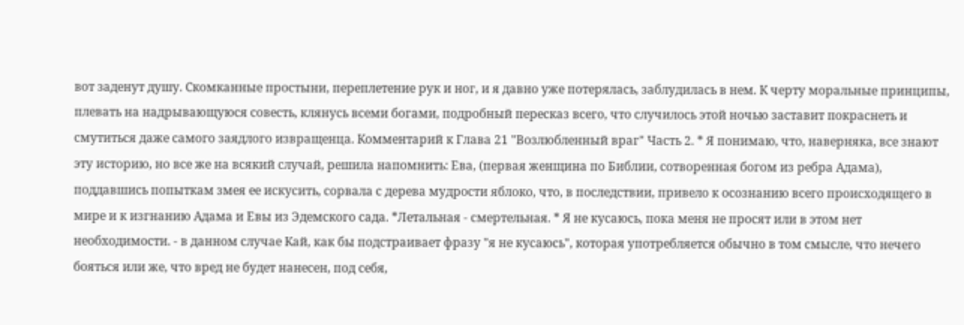вот заденут душу. Скомканные простыни, переплетение рук и ног, и я давно уже потерялась, заблудилась в нем. К черту моральные принципы, плевать на надрывающуюся совесть, клянусь всеми богами, подробный пересказ всего, что случилось этой ночью заставит покраснеть и смутиться даже самого заядлого извращенца. Комментарий к Глава 21 "Возлюбленный враг" Часть 2. * Я понимаю, что, наверняка, все знают эту историю, но все же на всякий случай, решила напомнить: Ева, (первая женщина по Библии, сотворенная богом из ребра Адама), поддавшись попыткам змея ее искусить, сорвала с дерева мудрости яблоко, что, в последствии, привело к осознанию всего происходящего в мире и к изгнанию Адама и Евы из Эдемского сада. *Летальная - смертельная. * Я не кусаюсь, пока меня не просят или в этом нет необходимости. - в данном случае Кай, как бы подстраивает фразу "я не кусаюсь", которая употребляется обычно в том смысле, что нечего бояться или же, что вред не будет нанесен, под себя,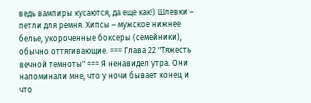ведь вампиры кусаются, да еще как!) Шлевки – петли для ремня. Хипсы – мужское нижнее белье, укороченные боксеры (семейники), обычно оттягивающие. === Глава 22 "Тяжесть вечной темноты" === Я ненавидел утра. Они напоминали мне, что у ночи бывает конец и что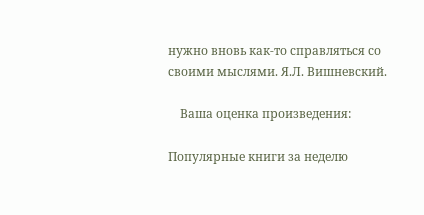нужно вновь как-то справляться со своими мыслями. Я.Л. Вишневский.

    Ваша оценка произведения:

Популярные книги за неделю